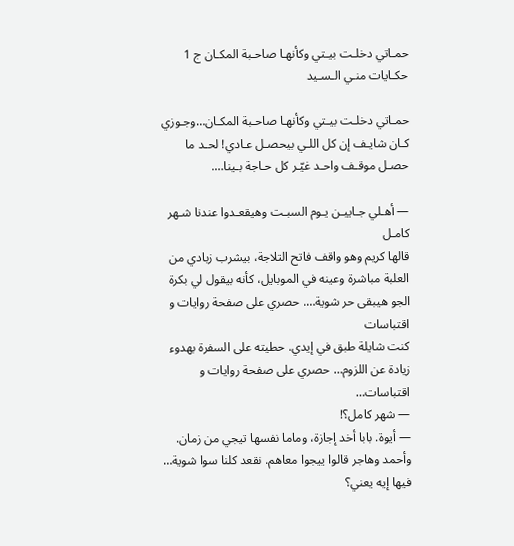حمـاتي دخلـت بيـتي وكأنهـا صاحـبة المكـان ج 1 حكـايات منـي الـسـيد

حمـاتي دخلـت بيـتي وكأنهـا صاحـبة المكـان…وجـوزي كـان شايـف إن كل اللـي بيحصـل عـادي! لحـد ما حصـل موقـف واحـد غيّـر كل حـاجة بـينا….

— أهـلي جـاييـن يـوم السبـت وهيقعـدوا عندنا شـهر كامـل
قالها كريم وهو واقف فاتح التلاجة، بيشرب زبادي من العلبة مباشرة وعينه في الموبايل، كأنه بيقول لي بكرة الجو هيبقى حر شوية…. حصري على صفحة روايات و اقتباسات
كنت شايلة طبق في إيدي. حطيته على السفرة بهدوء زيادة عن اللزوم… حصري على صفحة روايات و اقتباسات…
— شهر كامل؟!
— أيوة. بابا أخد إجازة، وماما نفسها تيجي من زمان. وأحمد وهاجر قالوا ييجوا معاهم. نقعد كلنا سوا شوية… فيها إيه يعني؟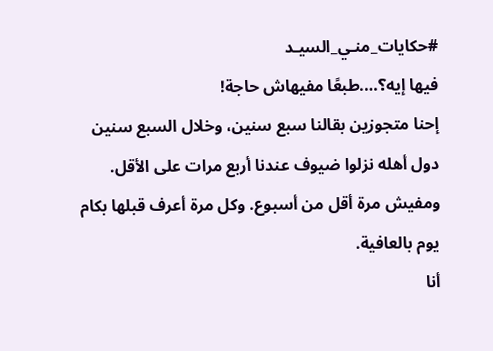#حكايات_منـي_السيـد
فيها إيه؟….طبعًا مفيهاش حاجة!
إحنا متجوزين بقالنا سبع سنين، وخلال السبع سنين دول أهله نزلوا ضيوف عندنا أربع مرات على الأقل. ومفيش مرة أقل من أسبوع. وكل مرة أعرف قبلها بكام يوم بالعافية.
أنا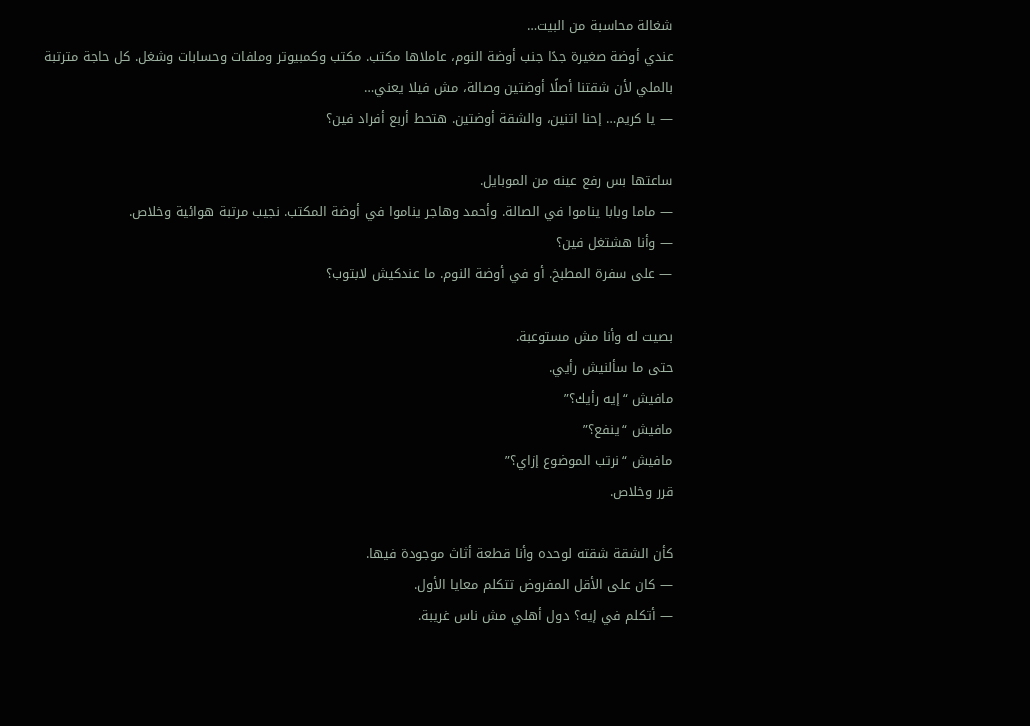شغالة محاسبة من البيت…
عندي أوضة صغيرة جدًا جنب أوضة النوم، عاملاها مكتب. مكتب وكمبيوتر وملفات وحسابات وشغل. كل حاجة مترتبة بالملي لأن شقتنا أصلًا أوضتين وصالة، مش فيلا يعني…
— يا كريم… إحنا اتنين، والشقة أوضتين. هتحط أربع أفراد فين؟

ساعتها بس رفع عينه من الموبايل.
— ماما وبابا يناموا في الصالة. وأحمد وهاجر يناموا في أوضة المكتب. نجيب مرتبة هوائية وخلاص.
— وأنا هشتغل فين؟
— على سفرة المطبخ. أو في أوضة النوم. ما عندكيش لابتوب؟

بصيت له وأنا مش مستوعبة.
حتى ما سألنيش رأيي.
مافيش “إيه رأيك؟”
مافيش “ينفع؟”
مافيش “نرتب الموضوع إزاي؟”
قرر وخلاص.

كأن الشقة شقته لوحده وأنا قطعة أثاث موجودة فيها.
— كان على الأقل المفروض تتكلم معايا الأول.
— أتكلم في إيه؟ دول أهلي مش ناس غريبة.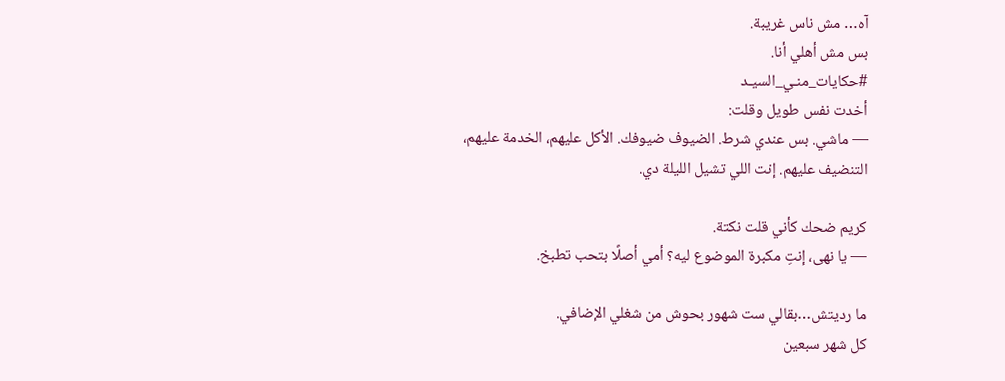آه… مش ناس غريبة.
بس مش أهلي أنا.
#حكايات_منـي_السيـد
أخدت نفس طويل وقلت:
— ماشي. بس عندي شرط. الضيوف ضيوفك. الأكل عليهم، الخدمة عليهم، التنضيف عليهم. إنت اللي تشيل الليلة دي.

كريم ضحك كأني قلت نكتة.
— يا نهى، إنتِ مكبرة الموضوع ليه؟ أمي أصلًا بتحب تطبخ.

ما رديتش…بقالي ست شهور بحوش من شغلي الإضافي.
كل شهر سبعين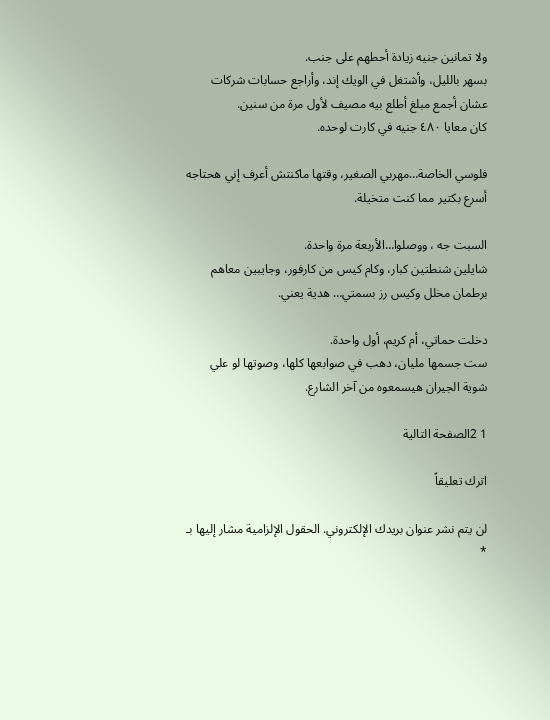ولا تمانين جنيه زيادة أحطهم على جنب.
بسهر بالليل، وأشتغل في الويك إند، وأراجع حسابات شركات عشان أجمع مبلغ أطلع بيه مصيف لأول مرة من سنين.
كان معايا ٤٨٠ جنيه في كارت لوحده.

فلوسي الخاصة…مهربي الصغير، وقتها ماكنتش أعرف إني هحتاجه أسرع بكتير مما كنت متخيلة.

السبت جه ، ووصلوا…الأربعة مرة واحدة.
شايلين شنطتين كبار، وكام كيس من كارفور، وجايبين معاهم برطمان مخلل وكيس رز بسمتي… هدية يعني.

دخلت حماتي، أم كريم، أول واحدة.
ست جسمها مليان، دهب في صوابعها كلها، وصوتها لو علي شوية الجيران هيسمعوه من آخر الشارع.

1 2الصفحة التالية

اترك تعليقاً

لن يتم نشر عنوان بريدك الإلكتروني. الحقول الإلزامية مشار إليها بـ *